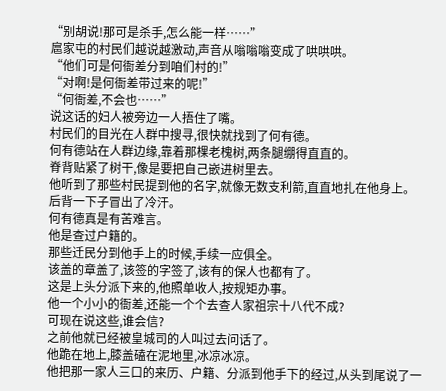“别胡说!那可是杀手,怎么能一样……”
扈家屯的村民们越说越激动,声音从嗡嗡嗡变成了哄哄哄。
“他们可是何衙差分到咱们村的!”
“对啊!是何衙差带过来的呢!”
“何衙差,不会也……”
说这话的妇人被旁边一人捂住了嘴。
村民们的目光在人群中搜寻,很快就找到了何有德。
何有德站在人群边缘,靠着那棵老槐树,两条腿绷得直直的。
脊背贴紧了树干,像是要把自己嵌进树里去。
他听到了那些村民提到他的名字,就像无数支利箭,直直地扎在他身上。
后背一下子冒出了冷汗。
何有德真是有苦难言。
他是查过户籍的。
那些迁民分到他手上的时候,手续一应俱全。
该盖的章盖了,该签的字签了,该有的保人也都有了。
这是上头分派下来的,他照单收人,按规矩办事。
他一个小小的衙差,还能一个个去查人家祖宗十八代不成?
可现在说这些,谁会信?
之前他就已经被皇城司的人叫过去问话了。
他跪在地上,膝盖磕在泥地里,冰凉冰凉。
他把那一家人三口的来历、户籍、分派到他手下的经过,从头到尾说了一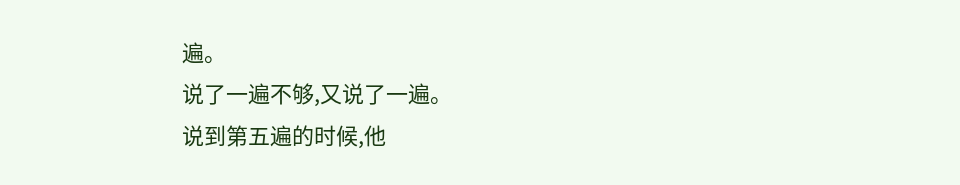遍。
说了一遍不够,又说了一遍。
说到第五遍的时候,他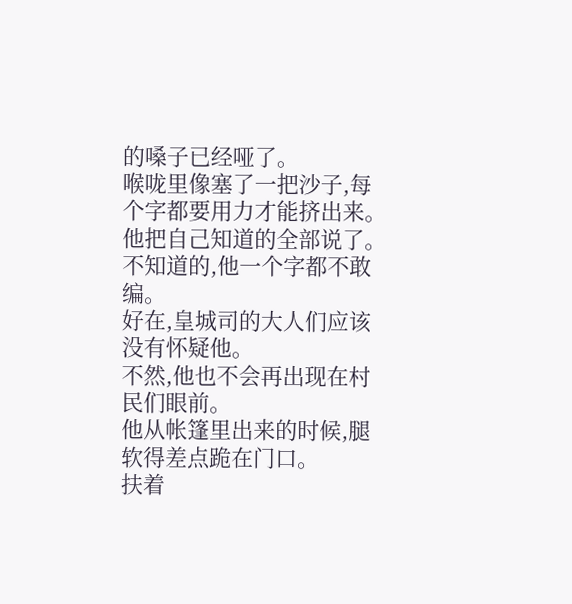的嗓子已经哑了。
喉咙里像塞了一把沙子,每个字都要用力才能挤出来。
他把自己知道的全部说了。
不知道的,他一个字都不敢编。
好在,皇城司的大人们应该没有怀疑他。
不然,他也不会再出现在村民们眼前。
他从帐篷里出来的时候,腿软得差点跪在门口。
扶着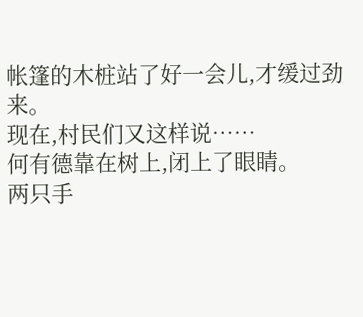帐篷的木桩站了好一会儿,才缓过劲来。
现在,村民们又这样说……
何有德靠在树上,闭上了眼睛。
两只手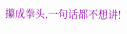攥成拳头,一句话都不想讲!